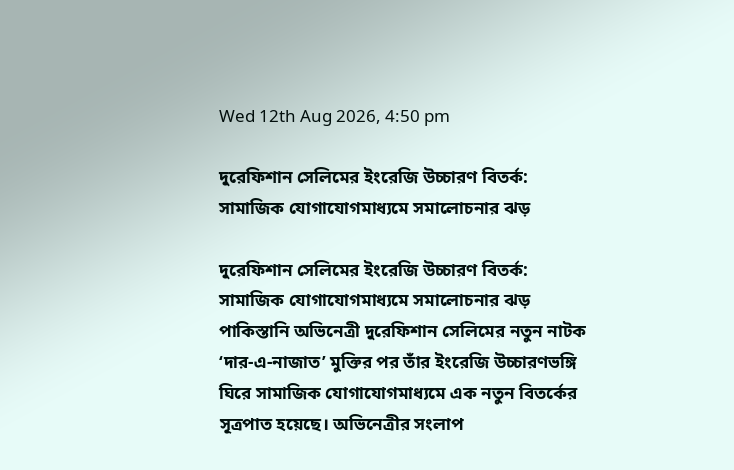Wed 12th Aug 2026, 4:50 pm

দুরেফিশান সেলিমের ইংরেজি উচ্চারণ বিতর্ক: সামাজিক যোগাযোগমাধ্যমে সমালোচনার ঝড়

দুরেফিশান সেলিমের ইংরেজি উচ্চারণ বিতর্ক: সামাজিক যোগাযোগমাধ্যমে সমালোচনার ঝড়
পাকিস্তানি অভিনেত্রী দুরেফিশান সেলিমের নতুন নাটক ‘দার-এ-নাজাত’ মুক্তির পর তাঁর ইংরেজি উচ্চারণভঙ্গি ঘিরে সামাজিক যোগাযোগমাধ্যমে এক নতুন বিতর্কের সূত্রপাত হয়েছে। অভিনেত্রীর সংলাপ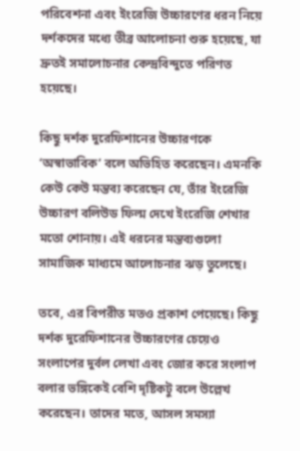পরিবেশনা এবং ইংরেজি উচ্চারণের ধরন নিয়ে দর্শকদের মধ্যে তীব্র আলোচনা শুরু হয়েছে, যা দ্রুতই সমালোচনার কেন্দ্রবিন্দুতে পরিণত হয়েছে।

কিছু দর্শক দুরেফিশানের উচ্চারণকে ‘অস্বাভাবিক’ বলে অভিহিত করেছেন। এমনকি কেউ কেউ মন্তব্য করেছেন যে, তাঁর ইংরেজি উচ্চারণ বলিউড ফিল্ম দেখে ইংরেজি শেখার মতো শোনায়। এই ধরনের মন্তব্যগুলো সামাজিক মাধ্যমে আলোচনার ঝড় তুলেছে।

তবে, এর বিপরীত মতও প্রকাশ পেয়েছে। কিছু দর্শক দুরেফিশানের উচ্চারণের চেয়েও সংলাপের দুর্বল লেখা এবং জোর করে সংলাপ বলার ভঙ্গিকেই বেশি দৃষ্টিকটু বলে উল্লেখ করেছেন। তাদের মতে, আসল সমস্যা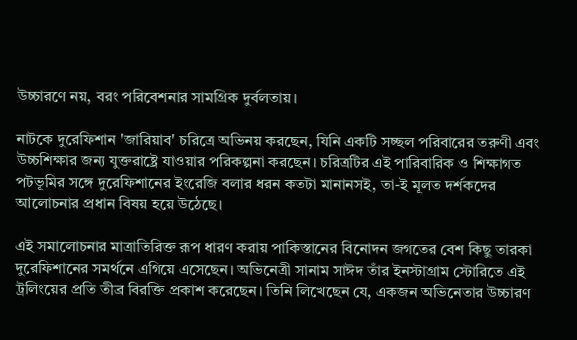উচ্চারণে নয়, বরং পরিবেশনার সামগ্রিক দুর্বলতায়।

নাটকে দুরেফিশান 'জারিয়াব' চরিত্রে অভিনয় করছেন, যিনি একটি সচ্ছল পরিবারের তরুণী এবং উচ্চশিক্ষার জন্য যুক্তরাষ্ট্রে যাওয়ার পরিকল্পনা করছেন। চরিত্রটির এই পারিবারিক ও শিক্ষাগত পটভূমির সঙ্গে দুরেফিশানের ইংরেজি বলার ধরন কতটা মানানসই, তা-ই মূলত দর্শকদের আলোচনার প্রধান বিষয় হয়ে উঠেছে।

এই সমালোচনার মাত্রাতিরিক্ত রূপ ধারণ করায় পাকিস্তানের বিনোদন জগতের বেশ কিছু তারকা দুরেফিশানের সমর্থনে এগিয়ে এসেছেন। অভিনেত্রী সানাম সাঈদ তাঁর ইনস্টাগ্রাম স্টোরিতে এই ট্রলিংয়ের প্রতি তীব্র বিরক্তি প্রকাশ করেছেন। তিনি লিখেছেন যে, একজন অভিনেতার উচ্চারণ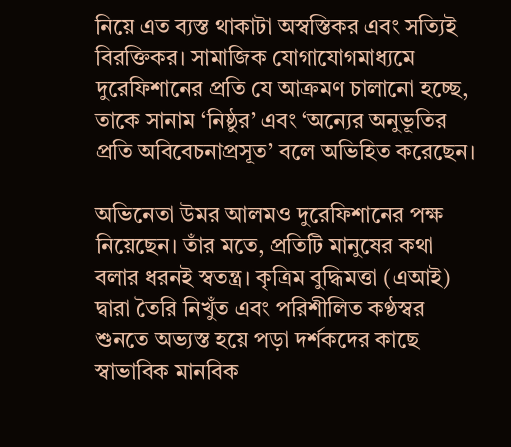নিয়ে এত ব্যস্ত থাকাটা অস্বস্তিকর এবং সত্যিই বিরক্তিকর। সামাজিক যোগাযোগমাধ্যমে দুরেফিশানের প্রতি যে আক্রমণ চালানো হচ্ছে, তাকে সানাম ‘নিষ্ঠুর’ এবং ‘অন্যের অনুভূতির প্রতি অবিবেচনাপ্রসূত’ বলে অভিহিত করেছেন।

অভিনেতা উমর আলমও দুরেফিশানের পক্ষ নিয়েছেন। তাঁর মতে, প্রতিটি মানুষের কথা বলার ধরনই স্বতন্ত্র। কৃত্রিম বুদ্ধিমত্তা (এআই) দ্বারা তৈরি নিখুঁত এবং পরিশীলিত কণ্ঠস্বর শুনতে অভ্যস্ত হয়ে পড়া দর্শকদের কাছে স্বাভাবিক মানবিক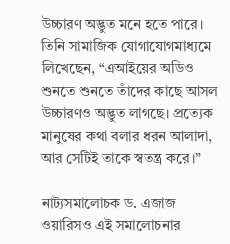উচ্চারণ অদ্ভুত মনে হতে পারে। তিনি সামাজিক যোগাযোগমাধ্যমে লিখেছেন, “এআইয়ের অডিও শুনতে শুনতে তাঁদের কাছে আসল উচ্চারণও অদ্ভুত লাগছে। প্রত্যেক মানুষের কথা বলার ধরন আলাদা, আর সেটিই তাকে স্বতন্ত্র করে।”

নাট্যসমালোচক ড. এজাজ ওয়ারিসও এই সমালোচনার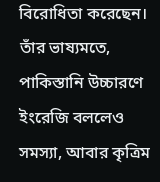বিরোধিতা করেছেন। তাঁর ভাষ্যমতে, পাকিস্তানি উচ্চারণে ইংরেজি বললেও সমস্যা, আবার কৃত্রিম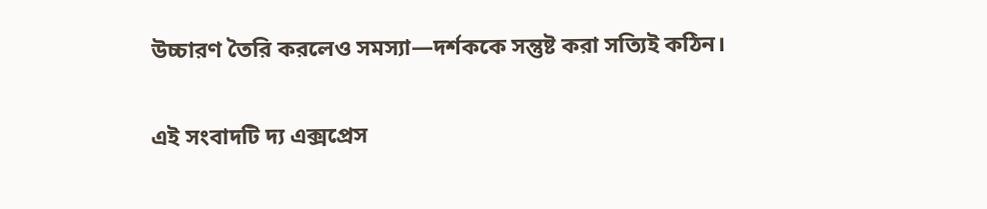উচ্চারণ তৈরি করলেও সমস্যা—দর্শককে সন্তুষ্ট করা সত্যিই কঠিন।

এই সংবাদটি দ্য এক্সপ্রেস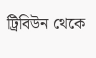ট্রিবিউন থেকে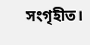সংগৃহীত।